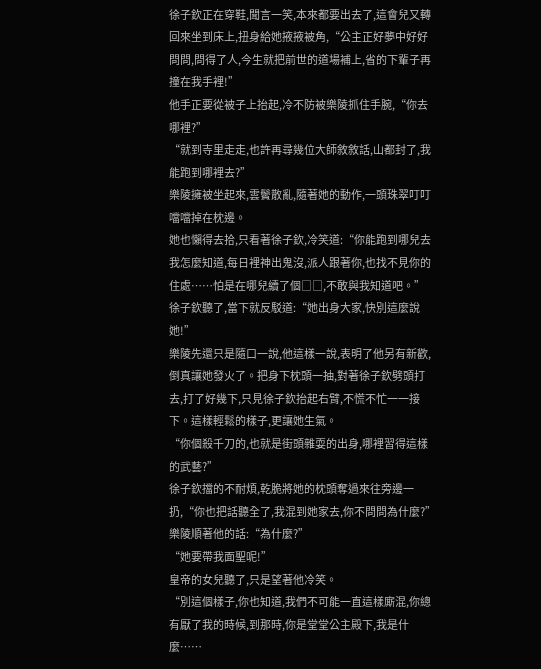徐子欽正在穿鞋,聞言一笑,本來都要出去了,這會兒又轉回來坐到床上,扭身給她掖掖被角,“公主正好夢中好好問問,問得了人,今生就把前世的道場補上,省的下輩子再撞在我手裡!”
他手正要從被子上抬起,冷不防被樂陵抓住手腕,“你去哪裡?”
“就到寺里走走,也許再尋幾位大師敘敘話,山都封了,我能跑到哪裡去?”
樂陵擁被坐起來,雲鬢散亂,隨著她的動作,一頭珠翠叮叮噹噹掉在枕邊。
她也懶得去拾,只看著徐子欽,冷笑道:“你能跑到哪兒去我怎麼知道,每日裡神出鬼沒,派人跟著你,也找不見你的住處……怕是在哪兒續了個□□,不敢與我知道吧。”
徐子欽聽了,當下就反駁道:“她出身大家,快別這麼說她!”
樂陵先還只是隨口一說,他這樣一說,表明了他另有新歡,倒真讓她發火了。把身下枕頭一抽,對著徐子欽劈頭打去,打了好幾下,只見徐子欽抬起右臂,不慌不忙一一接下。這樣輕鬆的樣子,更讓她生氣。
“你個殺千刀的,也就是街頭雜耍的出身,哪裡習得這樣的武藝?”
徐子欽擋的不耐煩,乾脆將她的枕頭奪過來往旁邊一扔,“你也把話聽全了,我混到她家去,你不問問為什麼?”
樂陵順著他的話:“為什麼?”
“她要帶我面聖呢!”
皇帝的女兒聽了,只是望著他冷笑。
“別這個樣子,你也知道,我們不可能一直這樣廝混,你總有厭了我的時候,到那時,你是堂堂公主殿下,我是什麼……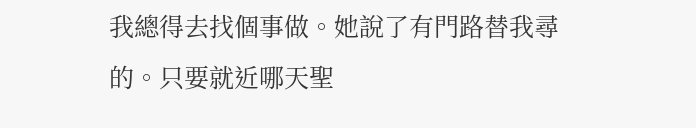我總得去找個事做。她說了有門路替我尋的。只要就近哪天聖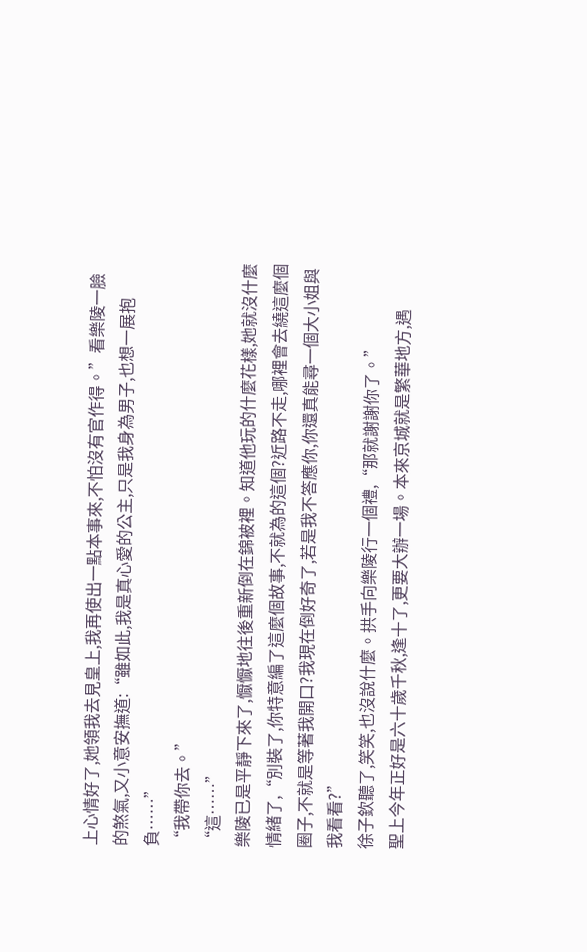上心情好了,她領我去見皇上,我再使出一點本事來,不怕沒有官作得。”看樂陵一臉的煞氣,又小意安撫道:“雖如此,我是真心愛的公主,只是我身為男子,也想一展抱負……”
“我帶你去。”
“這……”
樂陵已是平靜下來了,懨懨地往後重新倒在錦被裡。知道他玩的什麼花樣,她就沒什麼情緒了,“別裝了,你特意編了這麼個故事,不就為的這個?近路不走,哪裡會去繞這麼個圈子,不就是等著我開口?我現在倒好奇了,若是我不答應你,你還真能尋一個大小姐與我看看?”
徐子欽聽了,笑笑,也沒說什麼。拱手向樂陵行一個禮,“那就謝謝你了。”
聖上今年正好是六十歲千秋,逢十了,更要大辦一場。本來京城就是繁華地方,遇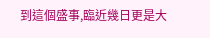到這個盛事,臨近幾日更是大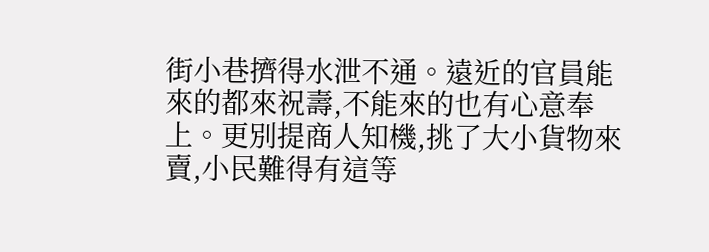街小巷擠得水泄不通。遠近的官員能來的都來祝壽,不能來的也有心意奉上。更別提商人知機,挑了大小貨物來賣,小民難得有這等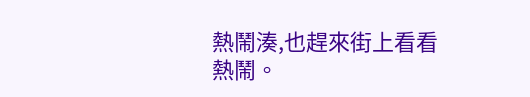熱鬧湊,也趕來街上看看熱鬧。